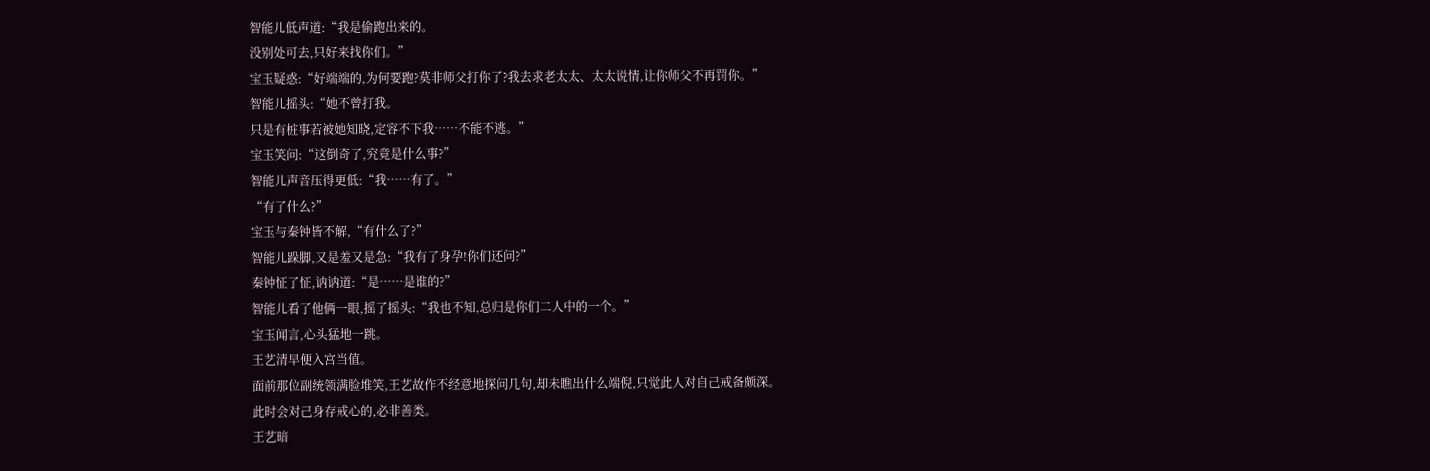智能儿低声道:“我是偷跑出来的。
没别处可去,只好来找你们。”
宝玉疑惑:“好端端的,为何要跑?莫非师父打你了?我去求老太太、太太说情,让你师父不再罚你。”
智能儿摇头:“她不曾打我。
只是有桩事若被她知晓,定容不下我……不能不逃。”
宝玉笑问:“这倒奇了,究竟是什么事?”
智能儿声音压得更低:“我……有了。”
“有了什么?”
宝玉与秦钟皆不解,“有什么了?”
智能儿跺脚,又是羞又是急:“我有了身孕!你们还问?”
秦钟怔了怔,讷讷道:“是……是谁的?”
智能儿看了他俩一眼,摇了摇头:“我也不知,总归是你们二人中的一个。”
宝玉闻言,心头猛地一跳。
王艺清早便入宫当值。
面前那位副统领满脸堆笑,王艺故作不经意地探问几句,却未瞧出什么端倪,只觉此人对自己戒备颇深。
此时会对己身存戒心的,必非善类。
王艺暗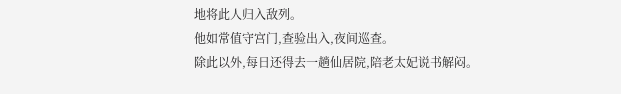地将此人归入敌列。
他如常值守宫门,查验出入,夜间巡查。
除此以外,每日还得去一趟仙居院,陪老太妃说书解闷。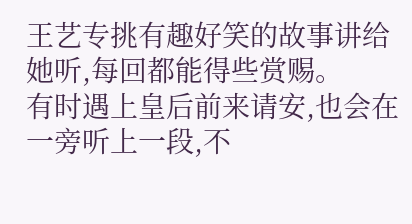王艺专挑有趣好笑的故事讲给她听,每回都能得些赏赐。
有时遇上皇后前来请安,也会在一旁听上一段,不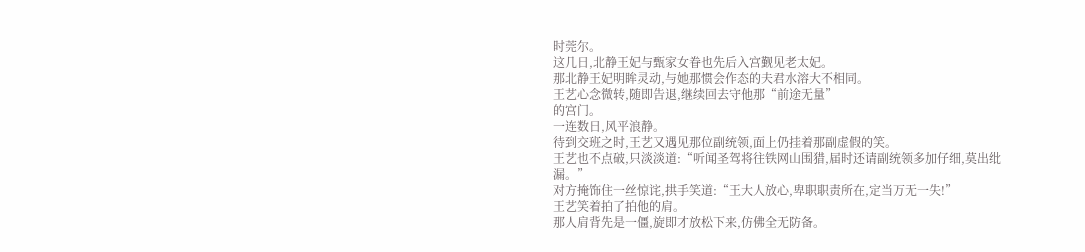时莞尔。
这几日,北静王妃与甄家女眷也先后入宫觐见老太妃。
那北静王妃明眸灵动,与她那惯会作态的夫君水溶大不相同。
王艺心念微转,随即告退,继续回去守他那“前途无量”
的宫门。
一连数日,风平浪静。
待到交班之时,王艺又遇见那位副统领,面上仍挂着那副虚假的笑。
王艺也不点破,只淡淡道:“听闻圣驾将往铁网山围猎,届时还请副统领多加仔细,莫出纰漏。”
对方掩饰住一丝惊诧,拱手笑道:“王大人放心,卑职职责所在,定当万无一失!”
王艺笑着拍了拍他的肩。
那人肩背先是一僵,旋即才放松下来,仿佛全无防备。